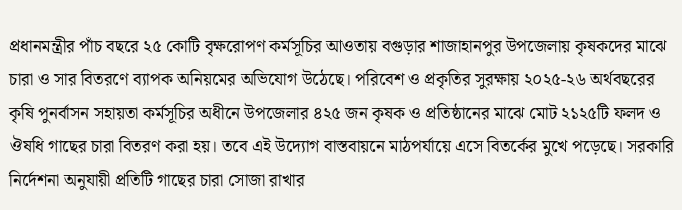প্রধানমন্ত্রীর পাঁচ বছরে ২৫ কোটি বৃক্ষরোপণ কর্মসূচির আওতায় বগুড়ার শাজাহানপুর উপজেলায় কৃষকদের মাঝে চারা ও সার বিতরণে ব্যাপক অনিয়মের অভিযোগ উঠেছে। পরিবেশ ও প্রকৃতির সুরক্ষায় ২০২৫-২৬ অর্থবছরের কৃষি পুনর্বাসন সহায়তা কর্মসূচির অধীনে উপজেলার ৪২৫ জন কৃষক ও প্রতিষ্ঠানের মাঝে মোট ২১২৫টি ফলদ ও ঔষধি গাছের চারা বিতরণ করা হয়। তবে এই উদ্যোগ বাস্তবায়নে মাঠপর্যায়ে এসে বিতর্কের মুখে পড়েছে। সরকারি নির্দেশনা অনুযায়ী প্রতিটি গাছের চারা সোজা রাখার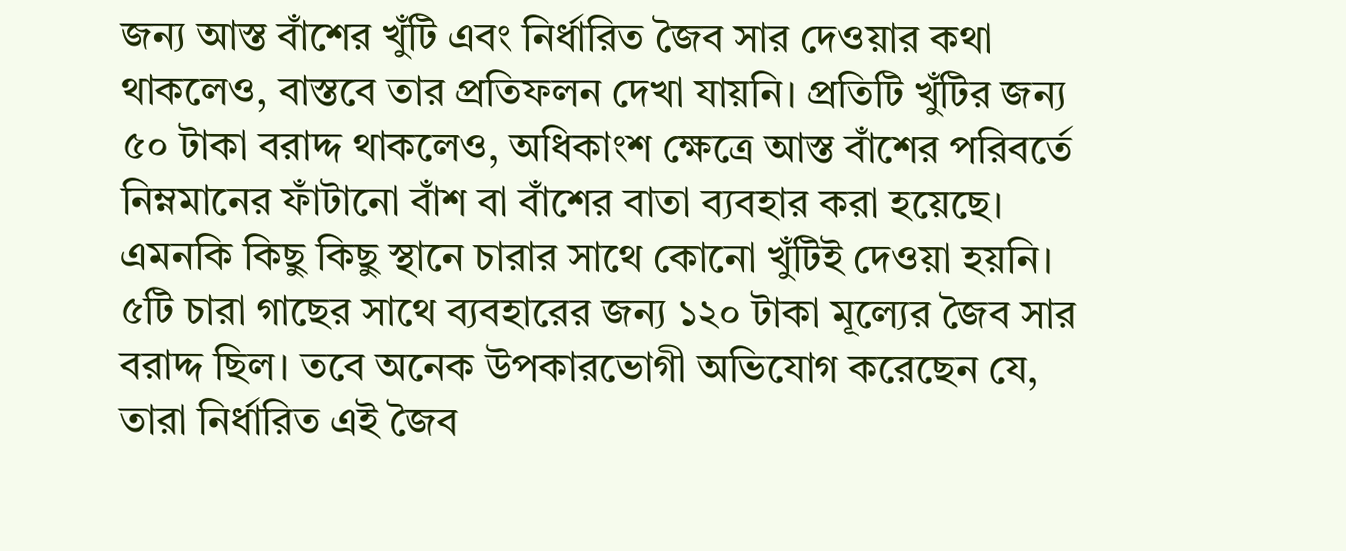জন্য আস্ত বাঁশের খুঁটি এবং নির্ধারিত জৈব সার দেওয়ার কথা থাকলেও, বাস্তবে তার প্রতিফলন দেখা যায়নি। প্রতিটি খুঁটির জন্য ৫০ টাকা বরাদ্দ থাকলেও, অধিকাংশ ক্ষেত্রে আস্ত বাঁশের পরিবর্তে নিম্নমানের ফাঁটানো বাঁশ বা বাঁশের বাতা ব্যবহার করা হয়েছে। এমনকি কিছু কিছু স্থানে চারার সাথে কোনো খুঁটিই দেওয়া হয়নি। ৫টি চারা গাছের সাথে ব্যবহারের জন্য ১২০ টাকা মূল্যের জৈব সার বরাদ্দ ছিল। তবে অনেক উপকারভোগী অভিযোগ করেছেন যে, তারা নির্ধারিত এই জৈব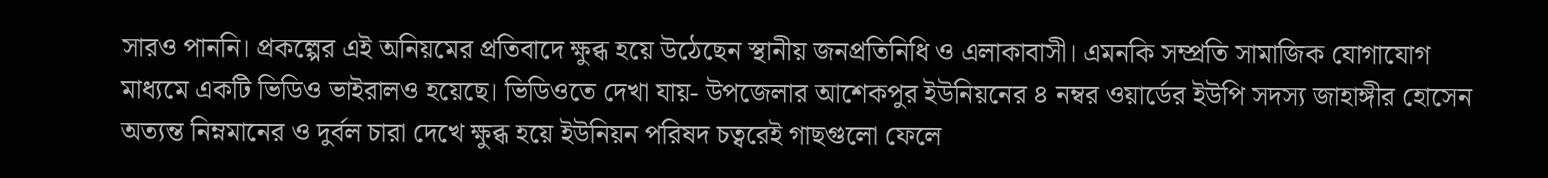সারও পাননি। প্রকল্পের এই অনিয়মের প্রতিবাদে ক্ষুব্ধ হয়ে উঠেছেন স্থানীয় জনপ্রতিনিধি ও এলাকাবাসী। এমনকি সম্প্রতি সামাজিক যোগাযোগ মাধ্যমে একটি ভিডিও ভাইরালও হয়েছে। ভিডিওতে দেখা যায়- উপজেলার আশেকপুর ইউনিয়নের ৪ নম্বর ওয়ার্ডের ইউপি সদস্য জাহাঙ্গীর হোসেন অত্যন্ত নিম্নমানের ও দুর্বল চারা দেখে ক্ষুব্ধ হয়ে ইউনিয়ন পরিষদ চত্বরেই গাছগুলো ফেলে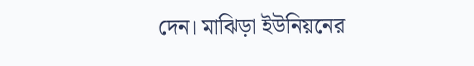দেন। মাঝিড়া ইউনিয়নের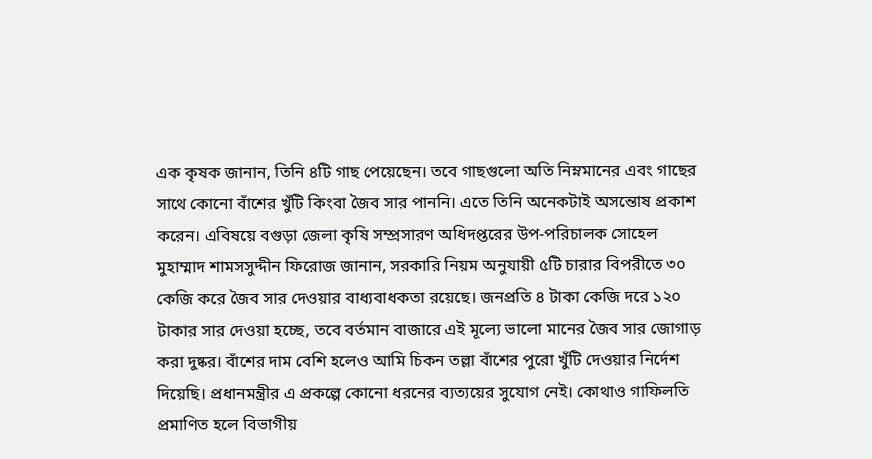এক কৃষক জানান, তিনি ৪টি গাছ পেয়েছেন। তবে গাছগুলো অতি নিম্নমানের এবং গাছের সাথে কোনো বাঁশের খুঁটি কিংবা জৈব সার পাননি। এতে তিনি অনেকটাই অসন্তোষ প্রকাশ করেন। এবিষয়ে বগুড়া জেলা কৃষি সম্প্রসারণ অধিদপ্তরের উপ-পরিচালক সোহেল মুহাম্মাদ শামসসুদ্দীন ফিরোজ জানান, সরকারি নিয়ম অনুযায়ী ৫টি চারার বিপরীতে ৩০ কেজি করে জৈব সার দেওয়ার বাধ্যবাধকতা রয়েছে। জনপ্রতি ৪ টাকা কেজি দরে ১২০ টাকার সার দেওয়া হচ্ছে, তবে বর্তমান বাজারে এই মূল্যে ভালো মানের জৈব সার জোগাড় করা দুষ্কর। বাঁশের দাম বেশি হলেও আমি চিকন তল্লা বাঁশের পুরো খুঁটি দেওয়ার নির্দেশ দিয়েছি। প্রধানমন্ত্রীর এ প্রকল্পে কোনো ধরনের ব্যত্যয়ের সুযোগ নেই। কোথাও গাফিলতি প্রমাণিত হলে বিভাগীয়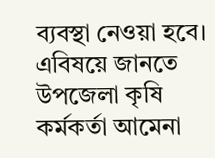ব্যবস্থা নেওয়া হবে। এবিষয়ে জানতে উপজেলা কৃষি কর্মকর্তা আমেনা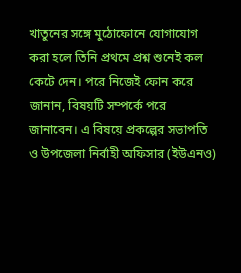খাতুনের সঙ্গে মুঠোফোনে যোগাযোগ করা হলে তিনি প্রথমে প্রশ্ন শুনেই কল কেটে দেন। পরে নিজেই ফোন করে জানান, বিষয়টি সম্পর্কে পরে জানাবেন। এ বিষয়ে প্রকল্পের সভাপতি ও উপজেলা নির্বাহী অফিসার (ইউএনও)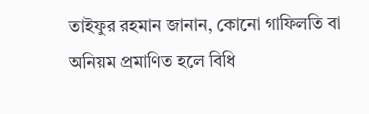তাইফুর রহমান জানান, কোনো গাফিলতি বা অনিয়ম প্রমাণিত হলে বিধি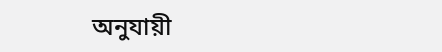অনুযায়ী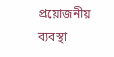প্রয়োজনীয় ব্যবস্থা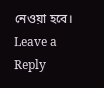নেওয়া হবে।
Leave a Reply